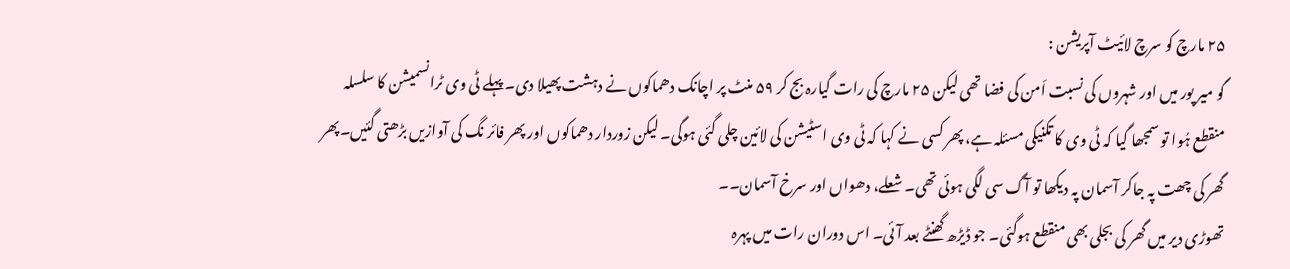۲۵ مارچ کو سرچ لائیٹ آپریشن :
گو میر پور میں اور شہروں کی نسبت اَمن کی فضا تھی لیکن ۲۵ مارچ کی رات گیارہ بج کر ۵۹ منٹ پر اچانک دھماکوں نے دہشت پھیلا دی۔ پہلے ٹی وی ٹرانسمیشن کا سلسلہ منقطع ہُوا تو سمجھا گیا کہ ٹی وی کا تکنیکی مسئلہ ہے، پھر کسی نے کہا کہ ٹی وی اسٹیشن کی لائین چلی گئی ہوگی۔ لیکن زوردار دھماکوں اور پھر فائر نگ کی آوازیں بڑھتی گئیں۔پھر گھر کی چھت پہ جاکر آسمان پہ دیکھا تو آگ سی لگی ہوئی تھی۔ شعلے، دھواں اور سرخ آسمان۔۔
تھوڑی دیر میں گھر کی بجلی بھی منقطع ہوگئی۔ جو ڈیڑھ گھنٹے بعد آئی۔ اس دوران رات میں پہرہ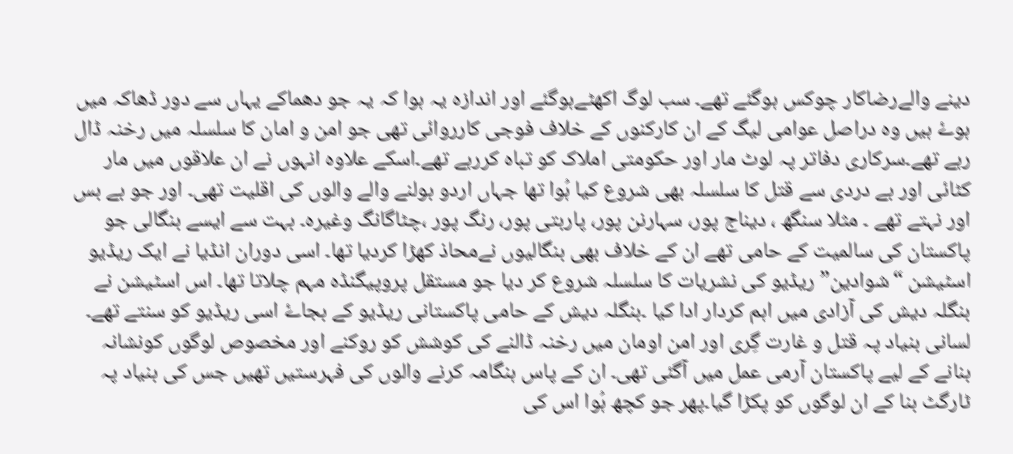دینے والےرضاکار چوکس ہوگئے تھے۔ سب لوگ اکھٹےہوگئے اور اندازہ یہ ہوا کہ یہ جو دھماکے یہاں سے دور ڈھاکہ میں ہوۓ ہیں وہ دراصل عوامی لیگ کے ان کارکنوں کے خلاف فوجی کارروائی تھی جو امن و امان کا سلسلہ میں رخنہ ڈال رہے تھے۔سرکاری دفاتر پہ لوٹ مار اور حکومتی املاک کو تباہ کررہے تھے۔اسکے علاوہ انہوں نے ان علاقوں میں مار کٹائی اور بے دردی سے قتل کا سلسلہ بھی شروع کیا ہُوا تھا جہاں اردو بولنے والے والوں کی اقلیت تھی۔ اور جو بے بس اور نہتے تھے ۔ مثلا سنگھ ، دیناج پور، سہارنن پور، پاربتی پور، رنگ پور ،چٹاگانگ وغیرہ۔ بہت سے ایسے بنگالی جو پاکستان کی سالمیت کے حامی تھے ان کے خلاف بھی بنگالیوں نےمحاذ کھڑا کردیا تھا۔ اسی دوران انڈیا نے ایک ریڈیو اسٹیشن “شوادین” ریڈیو کی نشریات کا سلسلہ شروع کر دیا جو مستقل پروپیگنڈہ مہم چلاتا تھا۔ اس اسٹیشن نے بنگلہ دیش کی آزادی میں اہم کردار ادا کیا ۔بنگلہ دیش کے حامی پاکستانی ریڈیو کے بجاۓ اسی ریڈیو کو سنتے تھے۔
لسانی بنیاد پہ قتل و غارت گِری اور امن اومان میں رخنہ ڈالنے کی کوشش کو روکنے اور مخصوص لوگوں کونشانہ بنانے کے لیے پاکستان آرمی عمل میں آگئی تھی۔ ان کے پاس ہنگامہ کرنے والوں کی فہرستیں تھیں جس کی بنیاد پہ ٹارگٹ بنا کے ان لوگوں کو پکڑا گیا۔پھر جو کچھ ہُوا اس کی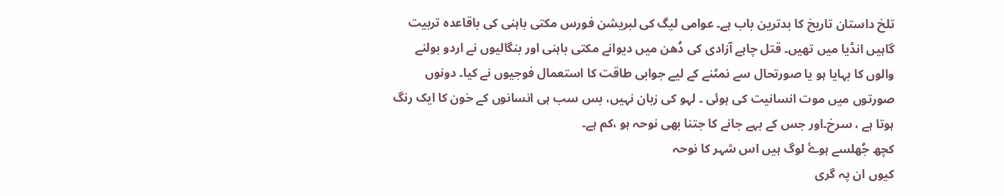تلخ داستان تاریخ کا بدترین باب ہے۔ عوامی لیگ کی لبریشن فورس مکتی باہنی کی باقاعدہ تربیت گاہیں انڈیا میں تھیں۔ قتل چاہے آزادی کی دُھن میں دیوانے مکتی باہنی اور بنگالیوں نے اردو بولنے والوں کا بہایا ہو یا صورتحال سے نمٹنے کے لیے جوابی طاقت کا استعمال فوجیوں نے کیا۔ دونوں صورتوں میں موت انسانیت کی ہوئی ۔ لہو کی زبان نہیں، بس سب ہی انسانوں کے خون کا ایک رنگ ہوتا ہے ، سرخ۔اور جس کے بہے جانے کا جتنا بھی نوحہ ہو ،کم ہے۔
کچھ جُھلسے ہوۓ لوگ ہیں اس شہر کا نوحہ
کیوں ان پہ گری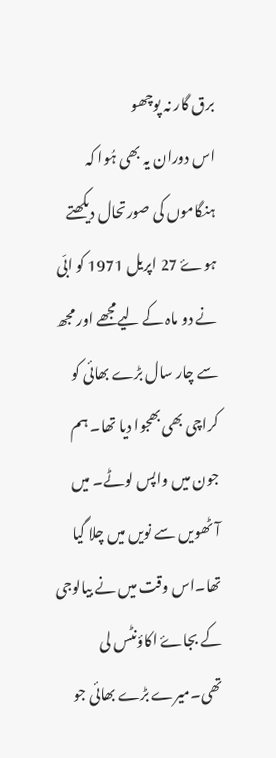برق گار نہ پوچھو
اس دوران یہ بھی ہُوا کہ ہنگاموں کی صورتحال دیکھتے ہوۓ 27 اپریل 1971 کو ابّی نے دو ماہ کے لیےمجھے اور مجھ سے چار سال بڑے بھائی کو کراچی بھی بھجوا دیا تھا۔ ہم جون میں واپس لوٹے۔ میں آٹھویں سے نویں میں چلا گیا تھا۔اس وقت میں نے بیالوجی کے بجاۓ اکاؤنٹس لی تھی۔میرے بڑے بھائی جو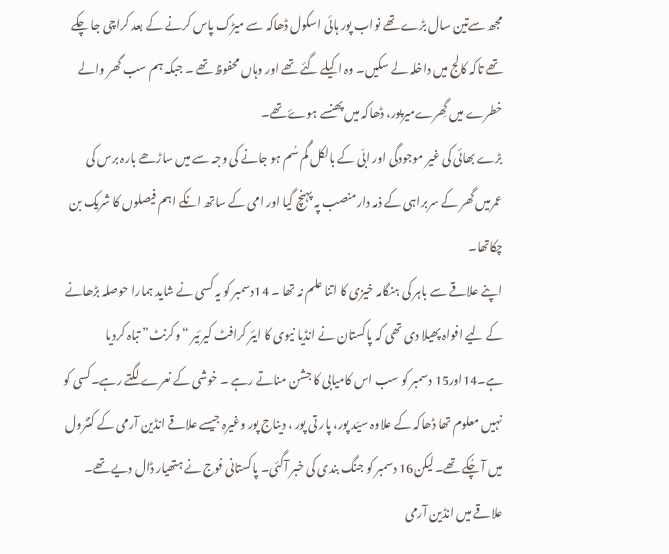مجھ سےتین سال بڑے تھے نواب پور ہائی اسکول ڈھاکہ سے میڑک پاس کرنے کے بعد کراچی جا چکے تھے تاکہ کالج میں داخلہ لے سکیں۔ وہ اکیلے گئے تھے اور وہاں محفوظ تھے ۔ جبکہ ہم سب گھر والے خطرے میں گِھرےمیرپور، ڈھاکہ میں پھنسے ہوۓ تھے۔
بڑے بھائی کی غیر موجودگی اور ابّی کے بالکل گُم سُم ہو جانے کی وجہ سے میں ساڑھے بارہ برس کی عمرمیں گھر کے سربراہی کے ذمہ دارمنصب پہ پہنچ گیا اور امی کے ساتھ انکے اہم فیصلوں کا شریک بن چکاتھا۔
اپنے علاقے سے باہر کی ہنگامہ خیزی کا اتنا علم نہ تھا ۔ 14دسمبر کو یہ کسی نے شاید ہمارا حوصلہ بڑھانے کے لیے افواہ پھیلا دی تھی کہ پاکستان نے انڈیا نیوی کا ایئر کرافٹ کیرئیر “وکرنٹ” تباہ کردیا ہے۔14اور15 دسمبر کو سب اس کامیابی کا جشن مناتے رہے ۔ خوشی کے نعرے لگتے رہے۔کسی کو نہیں معلوم تھا ڈھاکہ کے علاوہ سیّد پور، پار تی پور ، دیناج پور وغیرہ جیسے علاقے انڈین آرمی کے کنٹرول میں آ چُکے تھے۔لیکن16 دسمبر کو جنگ بندی کی خبر آگئی۔ پاکستانی فوج نے ہتھیار ڈال دیے تھے۔
علاقے میں انڈین آرمی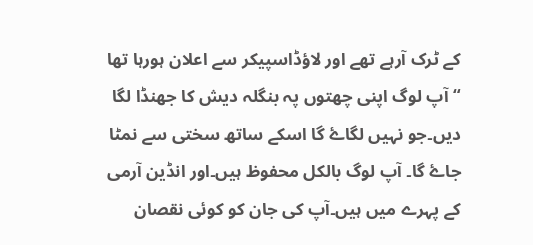کے ٹرک آرہے تھے اور لاؤڈاسپیکر سے اعلان ہورہا تھا “ آپ لوگ اپنی چھتوں پہ بنگلہ دیش کا جھنڈا لگا دیں۔جو نہیں لگاۓ گا اسکے ساتھ سختی سے نمٹا جاۓ گا۔ آپ لوگ بالکل محفوظ ہیں۔اور انڈین آرمی کے پہرے میں ہیں۔آپ کی جان کو کوئی نقصان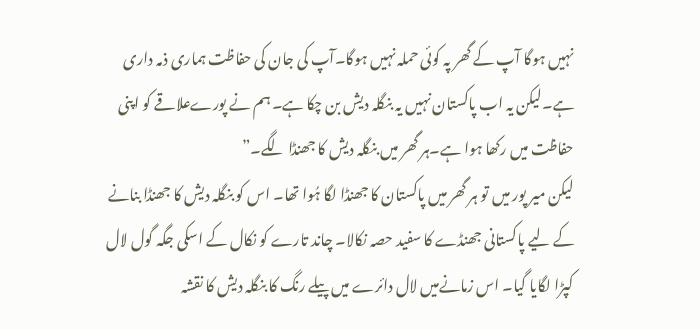نہیں ہوگا آپ کے گھر پہ کوئی حملہ نہیں ہوگا۔آپ کی جان کی حفاظت ہماری ذمہ داری ہے۔لیکن یہ اب پاکستان نہیں یہ بنگلہ دیش بن چکا ہے۔ ہم نے پورےعلاقے کو اپنی حفاظت میں رکھا ہوا ہے۔ہر گھر میں بنگلہ دیش کا جھنڈا لگے۔”
لیکن میر پور میں تو ہر گھر میں پاکستان کا جھنڈا لگا ہُوا تھا۔ اس کو بنگلہ دیش کا جھنڈا بنانے کے لیے پاکستانی جھنڈے کا سفید حصہ نکالا۔ چاند تارے کو نکال کے اسکی جگہ گول لال کپڑا لگایا گیا۔ اس زمانےمیں لال دائرے میں پیلے رنگ کا بنگلہ دیش کا نقشہ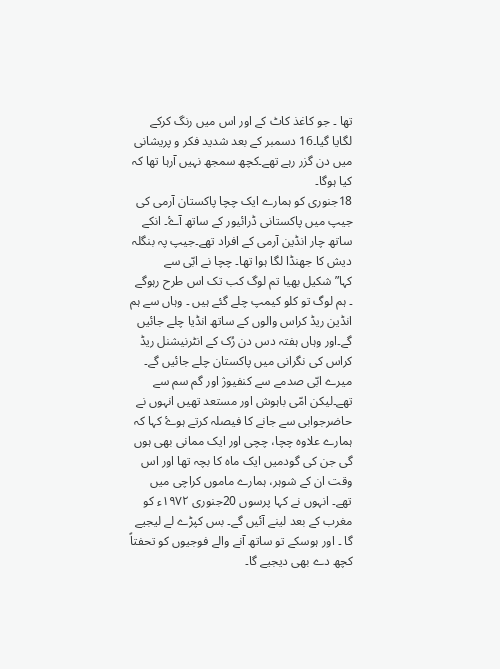تھا ۔ جو کاغذ کاٹ کے اور اس میں رنگ کرکے لگایا گیا۔16 دسمبر کے بعد شدید فکر و پریشانی میں دن گزر رہے تھے۔کچھ سمجھ نہیں آرہا تھا کہ کیا ہوگا۔
18جنوری کو ہمارے ایک چچا پاکستان آرمی کی جیپ میں پاکستانی ڈرائیور کے ساتھ آۓ۔ انکے ساتھ چار انڈین آرمی کے افراد تھے۔جیپ پہ بنگلہ دیش کا جھنڈا لگا ہوا تھا۔ چچا نے ابّی سے کہا”شکیل بھیا تم لوگ کب تک اس طرح رہوگے ۔ ہم لوگ تو کلو کیمپ چلے گئے ہیں ۔ وہاں سے ہم انڈین ریڈ کراس والوں کے ساتھ انڈیا چلے جائیں گے۔اور وہاں ہفتہ دس دن رُک کے انٹرنیشنل ریڈ کراس کی نگرانی میں پاکستان چلے جائیں گے۔ میرے ابّی صدمے سے کنفیوژ اور گم سم سے تھے۔لیکن امّی باہوش اور مستعد تھیں انہوں نے حاضرجوابی سے جانے کا فیصلہ کرتے ہوۓ کہا کہ ہمارے علاوہ چچا، چچی اور ایک ممانی بھی ہوں گی جن کی گودمیں ایک ماہ کا بچہ تھا اور اس وقت ان کے شوہر، ہمارے ماموں کراچی میں تھے۔ انہوں نے کہا پرسوں 20جنوری ۱۹۷۲ء کو مغرب کے بعد لینے آئیں گے۔ بس کپڑے لے لیجیے گا ۔ اور ہوسکے تو ساتھ آنے والے فوجیوں کو تحفتاً کچھ دے بھی دیجیے گا۔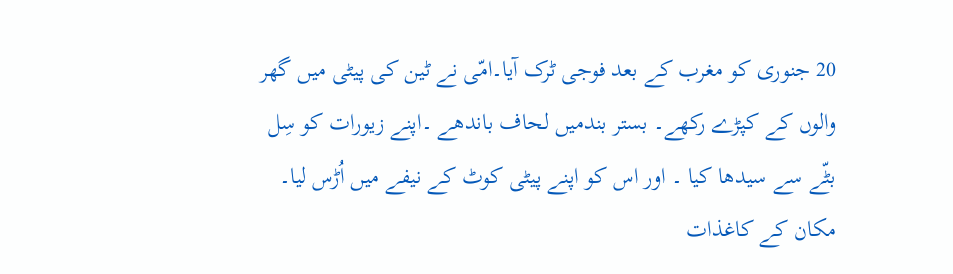20 جنوری کو مغرب کے بعد فوجی ٹرک آیا۔امّی نے ٹین کی پیٹی میں گھر والوں کے کپڑے رکھے۔ بستر بندمیں لحاف باندھے ۔اپنے زیورات کو سِل بٹّے سے سیدھا کیا ۔ اور اس کو اپنے پیٹی کوٹ کے نیفے میں اُڑس لیا۔ مکان کے کاغذات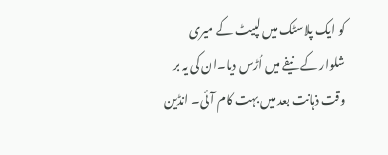کو ایک پلاسٹک میں لپیٹ کے میری شلوار کے نیفے میں اُڑس دیا۔ان کی یہ بر وقت ذہانت بعد میں بہت کام آئی۔ انڈین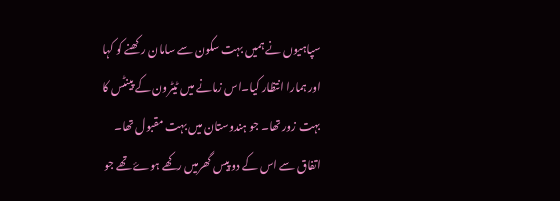سپاہیوں نے ہمیں بہت سکون سے سامان رکھنے کو کہا اور ہمارا انتظار کیا۔اس زمانے میں ٹیٹرون کے پینٹس کا بہت زور تھا۔ جو ہندوستان میں بہت مقبول تھا۔ اتفاق سے اس کے دو پیس گھرمیں رکھے ہوۓ تھے جو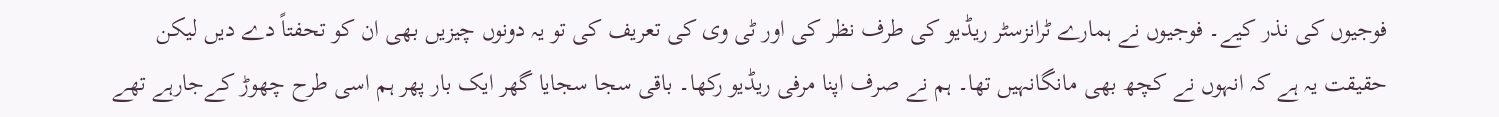فوجیوں کی نذر کیے۔ فوجیوں نے ہمارے ٹرانزسٹر ریڈیو کی طرف نظر کی اور ٹی وی کی تعریف کی تو یہ دونوں چیزیں بھی ان کو تحفتاً دے دیں لیکن حقیقت یہ ہے کہ انہوں نے کچھ بھی مانگانہیں تھا۔ ہم نے صرف اپنا مرفی ریڈیو رکھا۔ باقی سجا سجایا گھر ایک بار پھر ہم اسی طرح چھوڑ کےجارہے تھے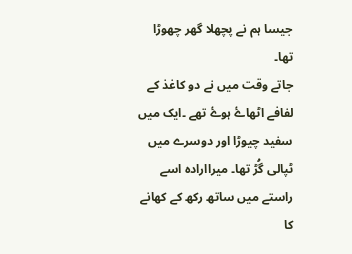جیسا ہم نے پچھلا گھر چھوڑا تھا۔
جاتے وقت میں نے دو کاغذ کے لفافے اٹھاۓ ہوۓ تھے ۔ایک میں سفید چیوڑا اور دوسرے میں ٹپالی گُڑ تھا۔ میراارادہ اسے راستے میں ساتھ رکھ کے کھانے کا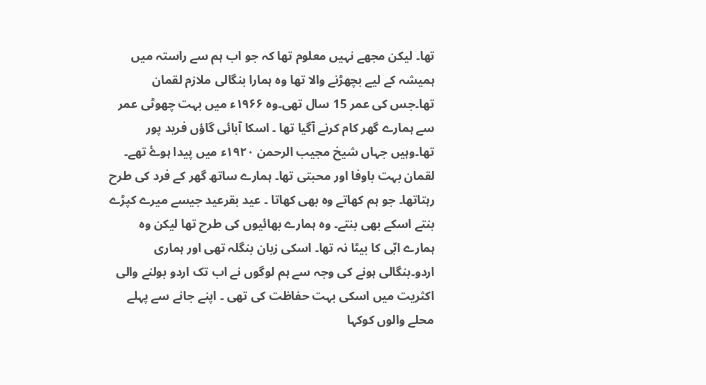تھا۔ لیکن مجھے نہیں معلوم تھا کہ جو اب ہم سے راستہ میں ہمیشہ کے لیے بچھڑنے والا تھا وہ ہمارا بنگالی ملازم لقمان تھا۔جس کی عمر 15 سال تھی۔وہ ۱۹۶۶ء میں بہت چھوٹی عمر سے ہمارے گھر کام کرنے آگیا تھا ۔ اسکا آبائی گاؤں فرید پور تھا۔وہیں جہاں شیخ مجیب الرحمن ۱۹۲۰ء میں پیدا ہوۓ تھے۔ لقمان بہت باوفا اور محبتی تھا۔ ہمارے ساتھ گھر کے فرد کی طرح رہتاتھا۔ جو ہم کھاتے وہ بھی کھاتا ۔ عید بقرعید جیسے میرے کپڑے بنتے اسکے بھی بنتے۔ وہ ہمارے بھائیوں کی طرح تھا لیکن وہ ہمارے ابّی کا بیٹا نہ تھا۔ اسکی زبان بنگلہ تھی اور ہماری اردو۔بنگالی ہونے کی وجہ سے ہم لوگوں نے اب تک اردو بولنے والی اکثریت میں اسکی بہت حفاظت کی تھی ۔ اپنے جانے سے پہلے محلے والوں کوکہا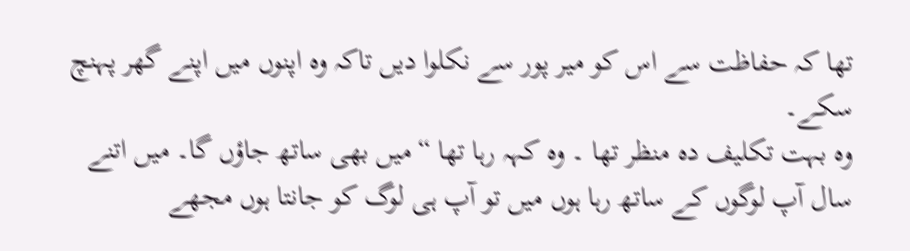تھا کہ حفاظت سے اس کو میر پور سے نکلوا دیں تاکہ وہ اپنوں میں اپنے گھر پہنچ سکے۔
وہ بہت تکلیف دہ منظر تھا ۔ وہ کہہ رہا تھا “میں بھی ساتھ جاؤں گا۔ میں اتنے سال آپ لوگوں کے ساتھ رہا ہوں میں تو آپ ہی لوگ کو جانتا ہوں مجھے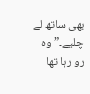بھی ساتھ لے چلیے۔” وہ رو رہا تھا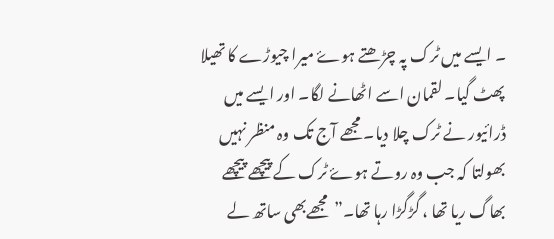۔ ایسے میں ٹرک پہ چڑھتے ہوۓ میرا چیوڑے کا تھیلا پھٹ گیا۔ لقمان اسے اٹھانے لگا۔ اور ایسے میں ڈرائیور نے ٹرک چلا دیا۔ مجھے آج تک وہ منظر نہیں بھولتا کہ جب وہ روتے ہوۓ ٹرک کے پیچھے پیچھے بھاگ ریا تھا ، گڑگڑا رہا تھا۔”مجھےبھی ساتھ لے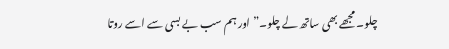چلو۔ مجھے بھی ساتھ لے چلو۔” اور ہم سب بے بسی سے اسے روتا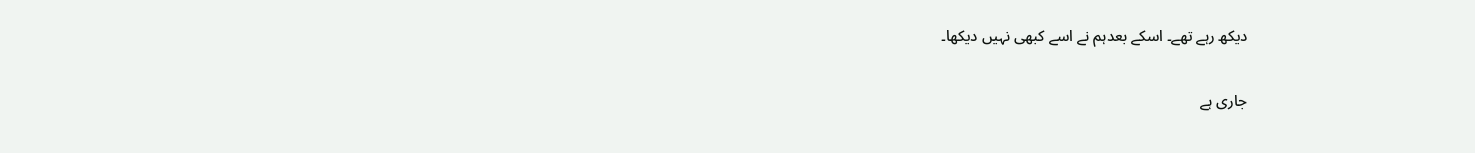دیکھ رہے تھے۔ اسکے بعدہم نے اسے کبھی نہیں دیکھا۔

جاری ہے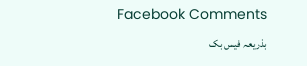Facebook Comments
بذریعہ فیس بک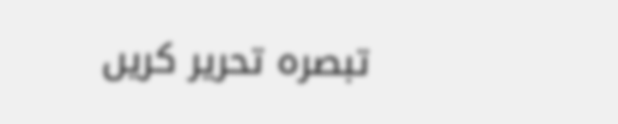تبصرہ تحریر کریں